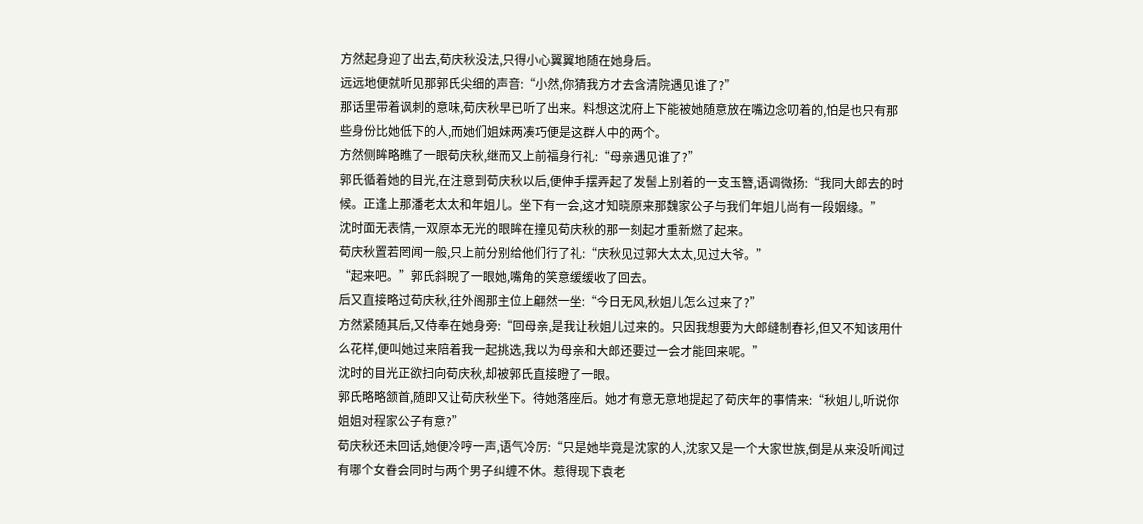方然起身迎了出去,荀庆秋没法,只得小心翼翼地随在她身后。
远远地便就听见那郭氏尖细的声音:“小然,你猜我方才去含清院遇见谁了?”
那话里带着讽刺的意味,荀庆秋早已听了出来。料想这沈府上下能被她随意放在嘴边念叨着的,怕是也只有那些身份比她低下的人,而她们姐妹两凑巧便是这群人中的两个。
方然侧眸略瞧了一眼荀庆秋,继而又上前福身行礼:“母亲遇见谁了?”
郭氏循着她的目光,在注意到荀庆秋以后,便伸手摆弄起了发髻上别着的一支玉簪,语调微扬:“我同大郎去的时候。正逢上那潘老太太和年姐儿。坐下有一会,这才知晓原来那魏家公子与我们年姐儿尚有一段姻缘。”
沈时面无表情,一双原本无光的眼眸在撞见荀庆秋的那一刻起才重新燃了起来。
荀庆秋置若罔闻一般,只上前分别给他们行了礼:“庆秋见过郭大太太,见过大爷。”
“起来吧。”郭氏斜睨了一眼她,嘴角的笑意缓缓收了回去。
后又直接略过荀庆秋,往外阁那主位上翩然一坐:“今日无风,秋姐儿怎么过来了?”
方然紧随其后,又侍奉在她身旁:“回母亲,是我让秋姐儿过来的。只因我想要为大郎缝制春衫,但又不知该用什么花样,便叫她过来陪着我一起挑选,我以为母亲和大郎还要过一会才能回来呢。”
沈时的目光正欲扫向荀庆秋,却被郭氏直接瞪了一眼。
郭氏略略颔首,随即又让荀庆秋坐下。待她落座后。她才有意无意地提起了荀庆年的事情来:“秋姐儿,听说你姐姐对程家公子有意?”
荀庆秋还未回话,她便冷哼一声,语气冷厉:“只是她毕竟是沈家的人,沈家又是一个大家世族,倒是从来没听闻过有哪个女眷会同时与两个男子纠缠不休。惹得现下袁老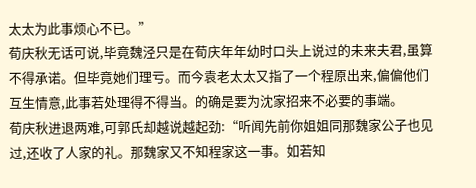太太为此事烦心不已。”
荀庆秋无话可说,毕竟魏泾只是在荀庆年年幼时口头上说过的未来夫君,虽算不得承诺。但毕竟她们理亏。而今袁老太太又指了一个程原出来,偏偏他们互生情意,此事若处理得不得当。的确是要为沈家招来不必要的事端。
荀庆秋进退两难,可郭氏却越说越起劲:“听闻先前你姐姐同那魏家公子也见过,还收了人家的礼。那魏家又不知程家这一事。如若知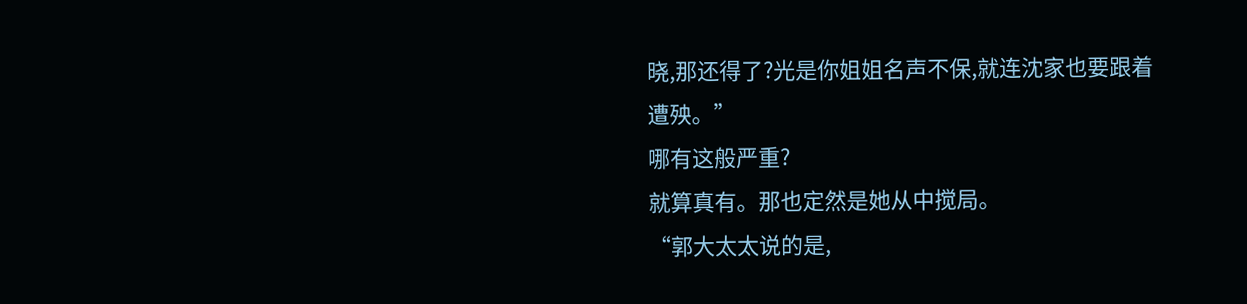晓,那还得了?光是你姐姐名声不保,就连沈家也要跟着遭殃。”
哪有这般严重?
就算真有。那也定然是她从中搅局。
“郭大太太说的是,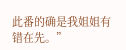此番的确是我姐姐有错在先。”